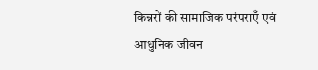किन्नरों की सामाजिक परंपराएँ एवं आधुनिक जीवन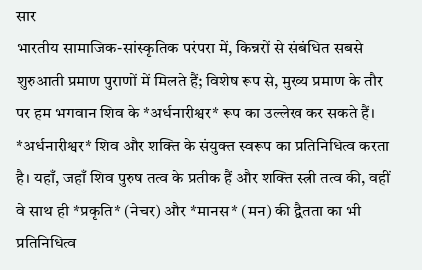सार
भारतीय सामाजिक-सांस्कृतिक परंपरा में, किन्नरों से संबंधित सबसे शुरुआती प्रमाण पुराणों में मिलते हैं; विशेष रूप से, मुख्य प्रमाण के तौर पर हम भगवान शिव के *अर्धनारीश्वर* रूप का उल्लेख कर सकते हैं। *अर्धनारीश्वर* शिव और शक्ति के संयुक्त स्वरूप का प्रतिनिधित्व करता है। यहाँ, जहाँ शिव पुरुष तत्व के प्रतीक हैं और शक्ति स्त्री तत्व की, वहीं वे साथ ही *प्रकृति* (नेचर) और *मानस* (मन) की द्वैतता का भी प्रतिनिधित्व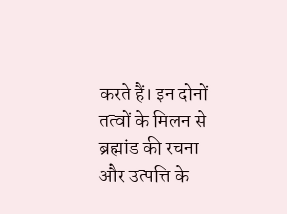करते हैं। इन दोनों तत्वों के मिलन से ब्रह्मांड की रचना और उत्पत्ति के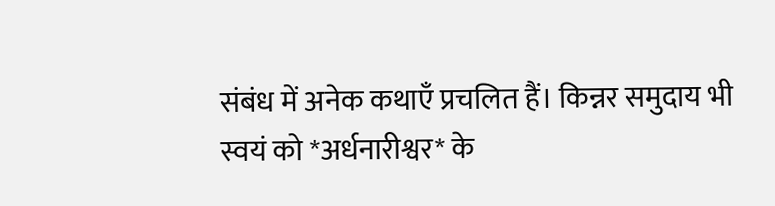संबंध में अनेक कथाएँ प्रचलित हैं। किन्नर समुदाय भी स्वयं को *अर्धनारीश्वर* के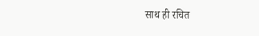साथ ही रचित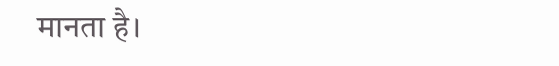मानता है।